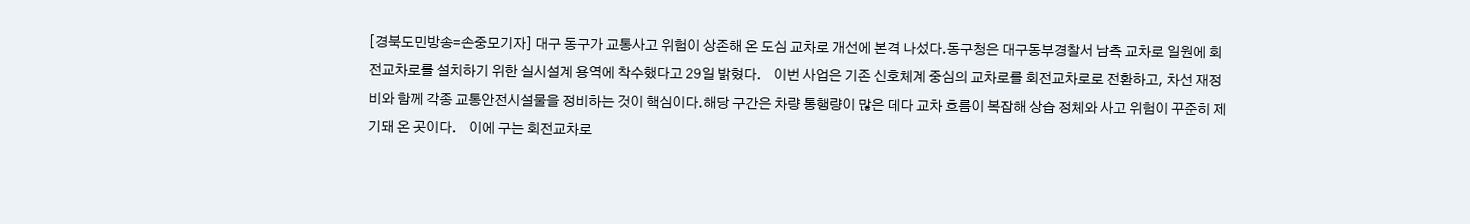[경북도민방송=손중모기자] 대구 동구가 교통사고 위험이 상존해 온 도심 교차로 개선에 본격 나섰다.동구청은 대구동부경찰서 남측 교차로 일원에 회전교차로를 설치하기 위한 실시설계 용역에 착수했다고 29일 밝혔다.    이번 사업은 기존 신호체계 중심의 교차로를 회전교차로로 전환하고, 차선 재정비와 함께 각종 교통안전시설물을 정비하는 것이 핵심이다.해당 구간은 차량 통행량이 많은 데다 교차 흐름이 복잡해 상습 정체와 사고 위험이 꾸준히 제기돼 온 곳이다.    이에 구는 회전교차로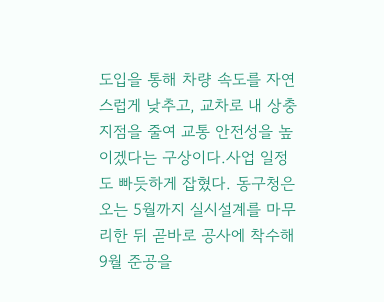도입을 통해 차량 속도를 자연스럽게 낮추고, 교차로 내 상충지점을 줄여 교통 안전성을 높이겠다는 구상이다.사업 일정도 빠듯하게 잡혔다. 동구청은 오는 5월까지 실시설계를 마무리한 뒤 곧바로 공사에 착수해 9월 준공을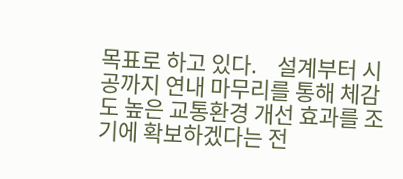목표로 하고 있다.    설계부터 시공까지 연내 마무리를 통해 체감도 높은 교통환경 개선 효과를 조기에 확보하겠다는 전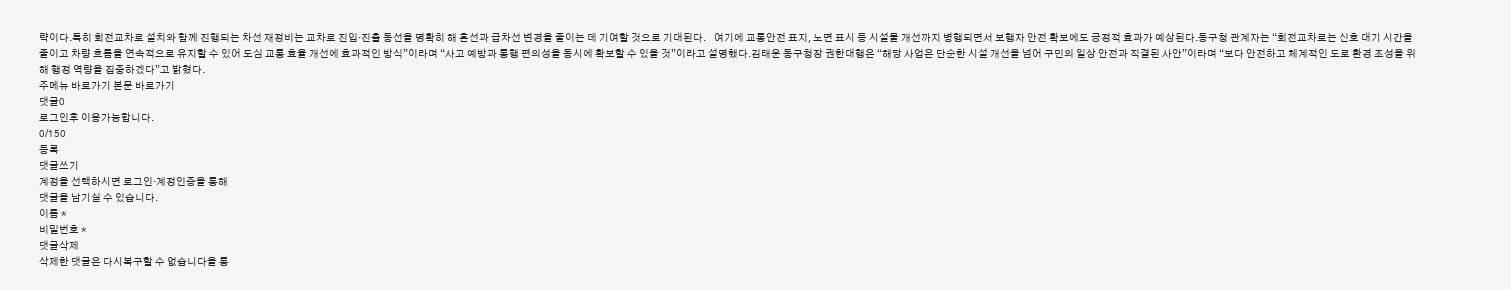략이다.특히 회전교차로 설치와 함께 진행되는 차선 재정비는 교차로 진입·진출 동선을 명확히 해 혼선과 급차선 변경을 줄이는 데 기여할 것으로 기대된다.    여기에 교통안전 표지, 노면 표시 등 시설물 개선까지 병행되면서 보행자 안전 확보에도 긍정적 효과가 예상된다.동구청 관계자는 “회전교차로는 신호 대기 시간을 줄이고 차량 흐름을 연속적으로 유지할 수 있어 도심 교통 효율 개선에 효과적인 방식”이라며 “사고 예방과 통행 편의성을 동시에 확보할 수 있을 것”이라고 설명했다.김태운 동구청장 권한대행은 “해당 사업은 단순한 시설 개선을 넘어 구민의 일상 안전과 직결된 사안”이라며 “보다 안전하고 체계적인 도로 환경 조성을 위해 행정 역량을 집중하겠다”고 밝혔다.
주메뉴 바로가기 본문 바로가기
댓글0
로그인후 이용가능합니다.
0/150
등록
댓글쓰기
계정을 선택하시면 로그인·계정인증을 통해
댓글을 남기실 수 있습니다.
이름 *
비밀번호 *
댓글삭제
삭제한 댓글은 다시복구할 수 없습니다을 통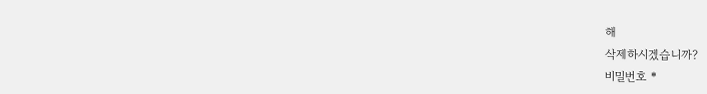해
삭제하시겠습니까?
비밀번호 *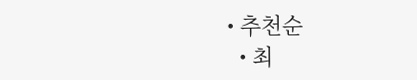• 추천순
  • 최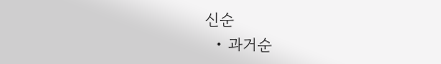신순
  • 과거순